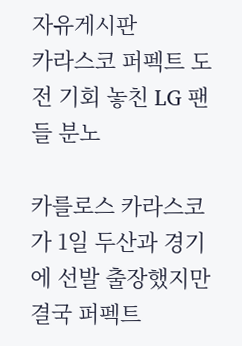자유게시판
카라스코 퍼펙트 도전 기회 놓친 LG 팬들 분노

카를로스 카라스코가 1일 두산과 경기에 선발 출장했지만 결국 퍼펙트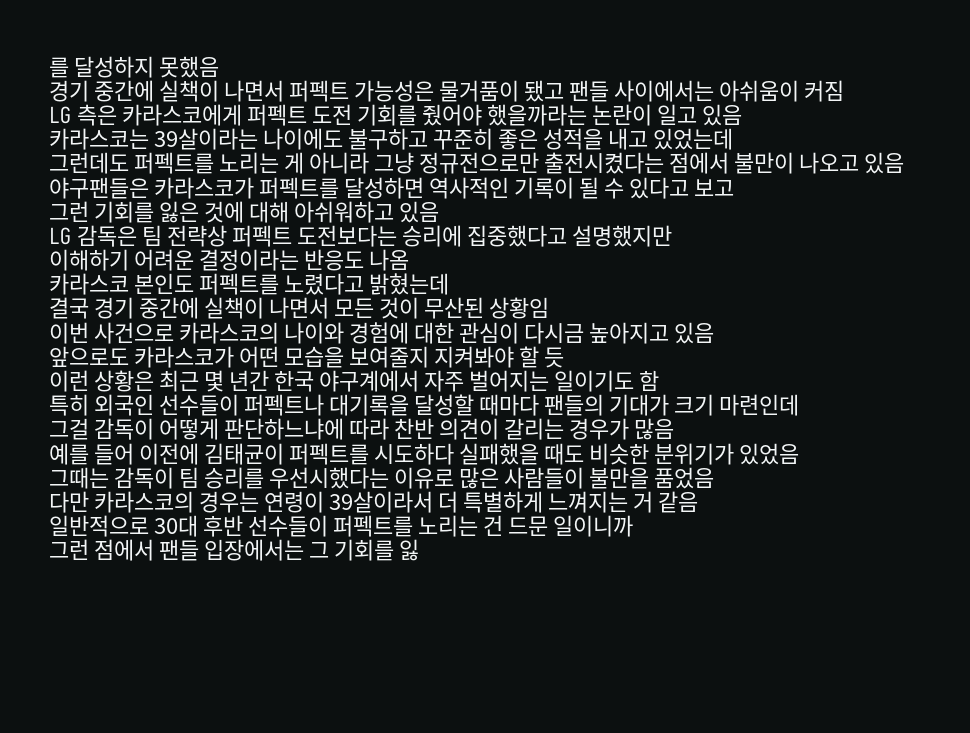를 달성하지 못했음
경기 중간에 실책이 나면서 퍼펙트 가능성은 물거품이 됐고 팬들 사이에서는 아쉬움이 커짐
LG 측은 카라스코에게 퍼펙트 도전 기회를 줬어야 했을까라는 논란이 일고 있음
카라스코는 39살이라는 나이에도 불구하고 꾸준히 좋은 성적을 내고 있었는데
그런데도 퍼펙트를 노리는 게 아니라 그냥 정규전으로만 출전시켰다는 점에서 불만이 나오고 있음
야구팬들은 카라스코가 퍼펙트를 달성하면 역사적인 기록이 될 수 있다고 보고
그런 기회를 잃은 것에 대해 아쉬워하고 있음
LG 감독은 팀 전략상 퍼펙트 도전보다는 승리에 집중했다고 설명했지만
이해하기 어려운 결정이라는 반응도 나옴
카라스코 본인도 퍼펙트를 노렸다고 밝혔는데
결국 경기 중간에 실책이 나면서 모든 것이 무산된 상황임
이번 사건으로 카라스코의 나이와 경험에 대한 관심이 다시금 높아지고 있음
앞으로도 카라스코가 어떤 모습을 보여줄지 지켜봐야 할 듯
이런 상황은 최근 몇 년간 한국 야구계에서 자주 벌어지는 일이기도 함
특히 외국인 선수들이 퍼펙트나 대기록을 달성할 때마다 팬들의 기대가 크기 마련인데
그걸 감독이 어떻게 판단하느냐에 따라 찬반 의견이 갈리는 경우가 많음
예를 들어 이전에 김태균이 퍼펙트를 시도하다 실패했을 때도 비슷한 분위기가 있었음
그때는 감독이 팀 승리를 우선시했다는 이유로 많은 사람들이 불만을 품었음
다만 카라스코의 경우는 연령이 39살이라서 더 특별하게 느껴지는 거 같음
일반적으로 30대 후반 선수들이 퍼펙트를 노리는 건 드문 일이니까
그런 점에서 팬들 입장에서는 그 기회를 잃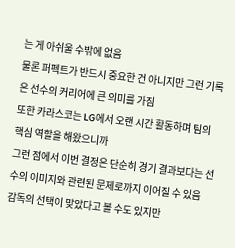는 게 아쉬울 수밖에 없음
물론 퍼펙트가 반드시 중요한 건 아니지만 그런 기록은 선수의 커리어에 큰 의미를 가짐
또한 카라스코는 LG에서 오랜 시간 활동하며 팀의 핵심 역할을 해왔으니까
그런 점에서 이번 결정은 단순히 경기 결과보다는 선수의 이미지와 관련된 문제로까지 이어질 수 있음
감독의 선택이 맞았다고 볼 수도 있지만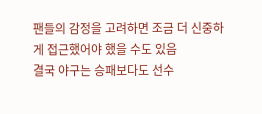팬들의 감정을 고려하면 조금 더 신중하게 접근했어야 했을 수도 있음
결국 야구는 승패보다도 선수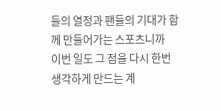들의 열정과 팬들의 기대가 함께 만들어가는 스포츠니까
이번 일도 그 점을 다시 한번 생각하게 만드는 계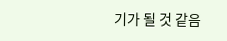기가 될 것 같음